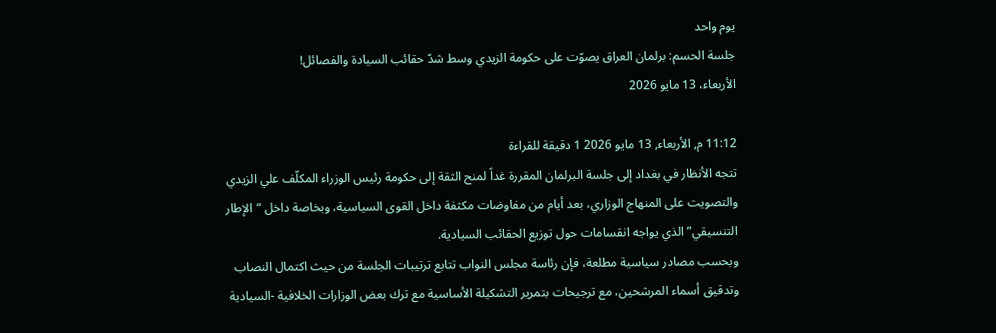يوم واحد
جلسة الحسم: برلمان العراق يصوّت على حكومة الزيدي وسط شدّ حقائب السيادة والفصائل!
الأربعاء، 13 مايو 2026

11:12 م, الأربعاء, 13 مايو 2026 1 دقيقة للقراءة
تتجه الأنظار في بغداد إلى جلسة البرلمان المقررة غداً لمنح الثقة إلى حكومة رئيس الوزراء المكلّف علي الزيدي والتصويت على المنهاج الوزاري، بعد أيام من مفاوضات مكثفة داخل القوى السياسية، وبخاصة داخل “الإطار التنسيقي” الذي يواجه انقسامات حول توزيع الحقائب السيادية.
وبحسب مصادر سياسية مطلعة، فإن رئاسة مجلس النواب تتابع ترتيبات الجلسة من حيث اكتمال النصاب وتدقيق أسماء المرشحين، مع ترجيحات بتمرير التشكيلة الأساسية مع ترك بعض الوزارات الخلافية -السيادية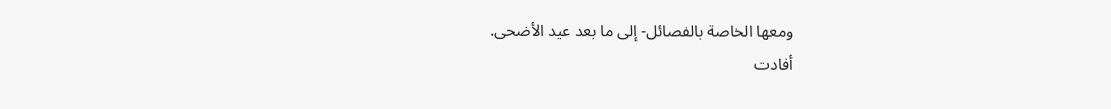ومعها الخاصة بالفصائل- إلى ما بعد عيد الأضحى.
أفادت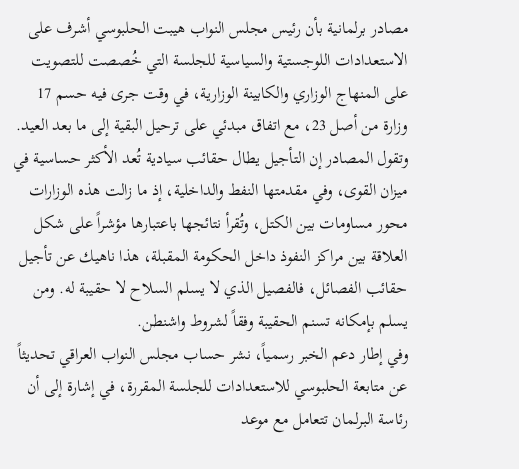مصادر برلمانية بأن رئيس مجلس النواب هيبت الحلبوسي أشرف على الاستعدادات اللوجستية والسياسية للجلسة التي خُصصت للتصويت على المنهاج الوزاري والكابينة الوزارية، في وقت جرى فيه حسم 17 وزارة من أصل 23، مع اتفاق مبدئي على ترحيل البقية إلى ما بعد العيد.
وتقول المصادر إن التأجيل يطال حقائب سيادية تُعد الأكثر حساسية في ميزان القوى، وفي مقدمتها النفط والداخلية، إذ ما زالت هذه الوزارات محور مساومات بين الكتل، وتُقرأ نتائجها باعتبارها مؤشراً على شكل العلاقة بين مراكز النفوذ داخل الحكومة المقبلة، هذا ناهيك عن تأجيل حقائب الفصائل، فالفصيل الذي لا يسلم السلاح لا حقيبة له. ومن يسلم بإمكانه تسنم الحقيبة وفقاً لشروط واشنطن.
وفي إطار دعم الخبر رسمياً، نشر حساب مجلس النواب العراقي تحديثاً عن متابعة الحلبوسي للاستعدادات للجلسة المقررة، في إشارة إلى أن رئاسة البرلمان تتعامل مع موعد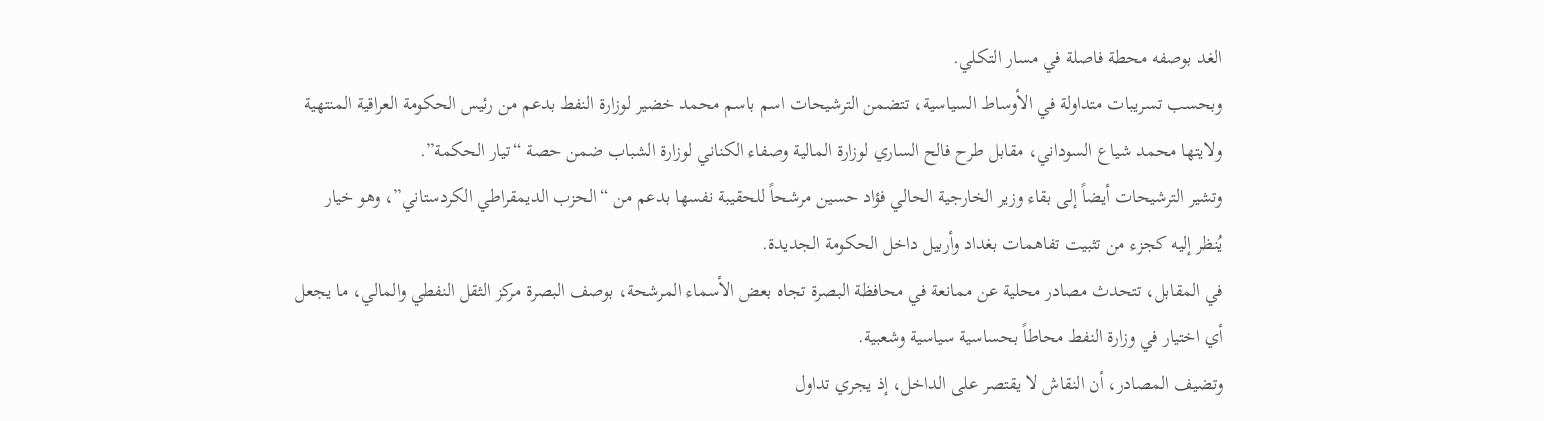الغد بوصفه محطة فاصلة في مسار التكلي.
وبحسب تسريبات متداولة في الأوساط السياسية، تتضمن الترشيحات اسم باسم محمد خضير لوزارة النفط بدعم من رئيس الحكومة العراقية المنتهية ولايتها محمد شياع السوداني، مقابل طرح فالح الساري لوزارة المالية وصفاء الكناني لوزارة الشباب ضمن حصة “تيار الحكمة”.
وتشير الترشيحات أيضاً إلى بقاء وزير الخارجية الحالي فؤاد حسين مرشحاً للحقيبة نفسها بدعم من “الحزب الديمقراطي الكردستاني”، وهو خيار يُنظر إليه كجزء من تثبيت تفاهمات بغداد وأربيل داخل الحكومة الجديدة.
في المقابل، تتحدث مصادر محلية عن ممانعة في محافظة البصرة تجاه بعض الأسماء المرشحة، بوصف البصرة مركز الثقل النفطي والمالي، ما يجعل أي اختيار في وزارة النفط محاطاً بحساسية سياسية وشعبية.
وتضيف المصادر، أن النقاش لا يقتصر على الداخل، إذ يجري تداول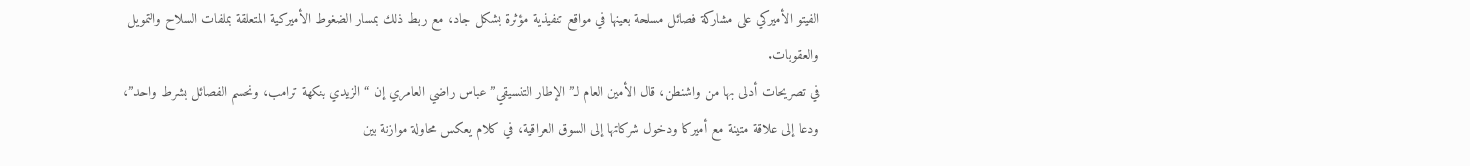الفيتو الأميركي على مشاركة فصائل مسلحة بعينها في مواقع تنفيذية مؤثرة بشكل جاد، مع ربط ذلك بمسار الضغوط الأميركية المتعلقة بملفات السلاح والتمويل والعقوبات.
في تصريحات أدلى بها من واشنطن، قال الأمين العام لـ”الإطار التنسيقي” عباس راضي العامري إن “الزيدي بنكهة ترامب، ونحسم الفصائل بشرط واحد”، ودعا إلى علاقة متينة مع أميركا ودخول شركاتها إلى السوق العراقية، في كلام يعكس محاولة موازنة بين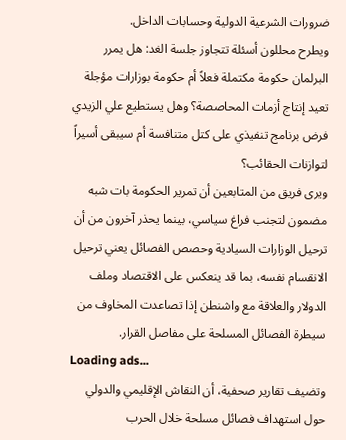ضرورات الشرعية الدولية وحسابات الداخل.
ويطرح محللون أسئلة تتجاوز جلسة الغد: هل يمرر البرلمان حكومة مكتملة فعلاً أم حكومة بوزارات مؤجلة تعيد إنتاج أزمات المحاصصة؟ وهل يستطيع علي الزيدي فرض برنامج تنفيذي على كتل متنافسة أم سيبقى أسيراً لتوازنات الحقائب؟
ويرى فريق من المتابعين أن تمرير الحكومة بات شبه مضمون لتجنب فراغ سياسي، بينما يحذر آخرون من أن ترحيل الوزارات السيادية وحصص الفصائل يعني ترحيل الانقسام نفسه، بما قد ينعكس على الاقتصاد وملف الدولار والعلاقة مع واشنطن إذا تصاعدت المخاوف من سيطرة الفصائل المسلحة على مفاصل القرار.
Loading ads...
وتضيف تقارير صحفية، أن النقاش الإقليمي والدولي حول استهداف فصائل مسلحة خلال الحرب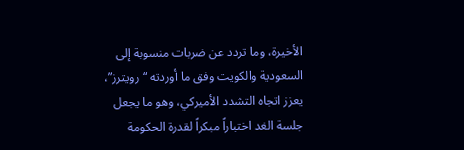الأخيرة، وما تردد عن ضربات منسوبة إلى السعودية والكويت وفق ما أوردته “رويترز”، يعزز اتجاه التشدد الأميركي، وهو ما يجعل جلسة الغد اختباراً مبكراً لقدرة الحكومة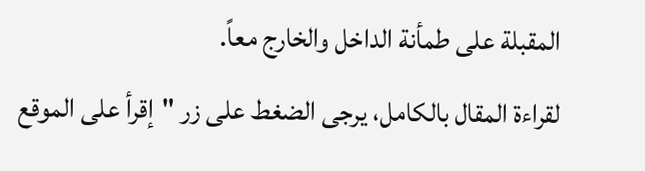المقبلة على طمأنة الداخل والخارج معاً.
لقراءة المقال بالكامل، يرجى الضغط على زر "إقرأ على الموقع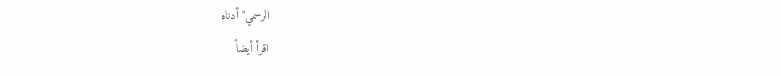الرسمي" أدناه
اقرأ أيضاً